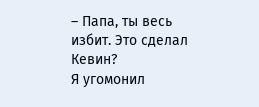– Папа, ты весь избит. Это сделал Кевин?
Я угомонил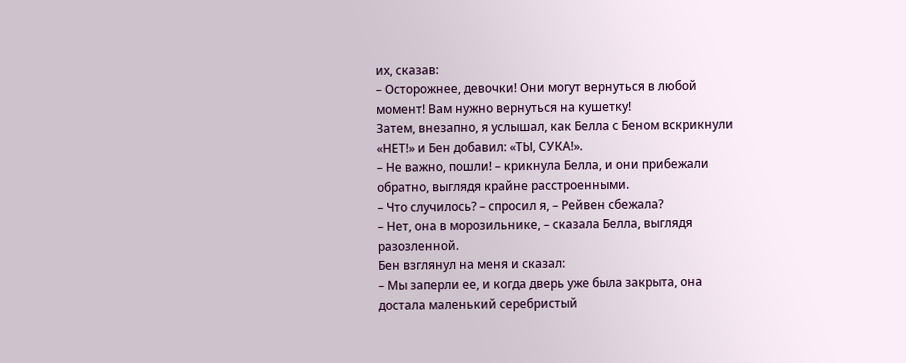их, сказав:
– Осторожнее, девочки! Они могут вернуться в любой момент! Вам нужно вернуться на кушетку!
Затем, внезапно, я услышал, как Белла с Беном вскрикнули «НЕТ!» и Бен добавил: «ТЫ, СУКА!».
– Не важно, пошли! – крикнула Белла, и они прибежали обратно, выглядя крайне расстроенными.
– Что случилось? – спросил я, – Рейвен сбежала?
– Нет, она в морозильнике, – сказала Белла, выглядя разозленной.
Бен взглянул на меня и сказал:
– Мы заперли ее, и когда дверь уже была закрыта, она достала маленький серебристый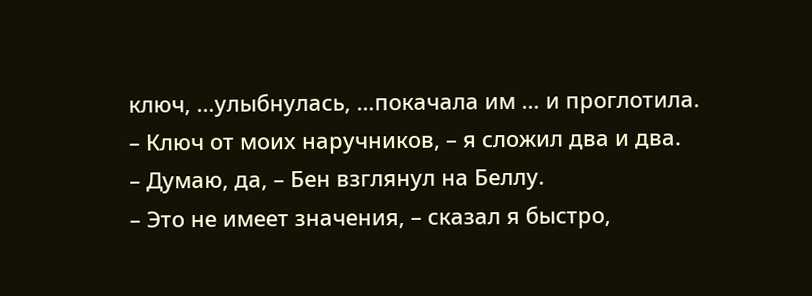ключ, …улыбнулась, …покачала им … и проглотила.
– Ключ от моих наручников, – я сложил два и два.
– Думаю, да, – Бен взглянул на Беллу.
– Это не имеет значения, – сказал я быстро,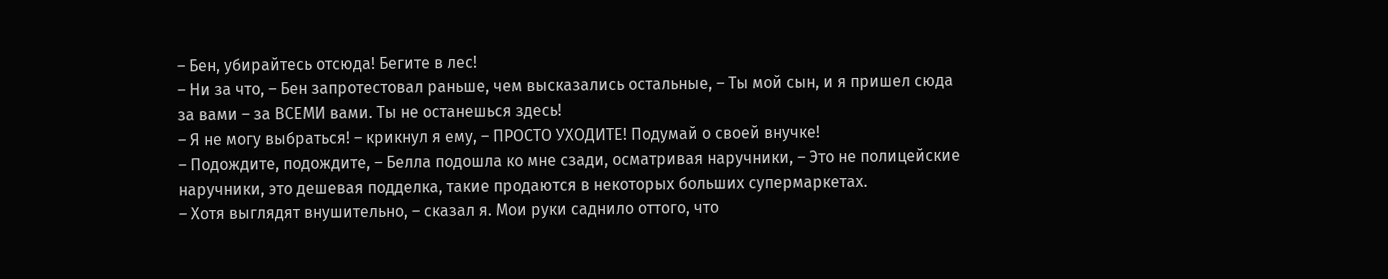– Бен, убирайтесь отсюда! Бегите в лес!
– Ни за что, – Бен запротестовал раньше, чем высказались остальные, – Ты мой сын, и я пришел сюда за вами – за ВСЕМИ вами. Ты не останешься здесь!
– Я не могу выбраться! – крикнул я ему, – ПРОСТО УХОДИТЕ! Подумай о своей внучке!
– Подождите, подождите, – Белла подошла ко мне сзади, осматривая наручники, – Это не полицейские наручники, это дешевая подделка, такие продаются в некоторых больших супермаркетах.
– Хотя выглядят внушительно, – сказал я. Мои руки саднило оттого, что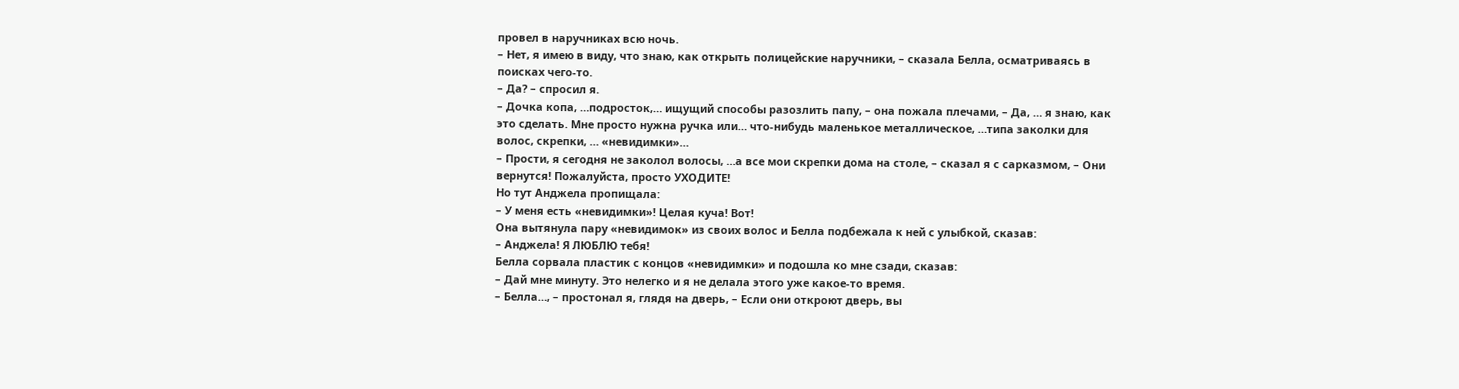провел в наручниках всю ночь.
– Нет, я имею в виду, что знаю, как открыть полицейские наручники, – сказала Белла, осматриваясь в поисках чего-то.
– Да? – спросил я.
– Дочка копа, …подросток,… ищущий способы разозлить папу, – она пожала плечами, – Да, … я знаю, как это сделать. Мне просто нужна ручка или… что-нибудь маленькое металлическое, …типа заколки для волос, скрепки, … «невидимки»…
– Прости, я сегодня не заколол волосы, …а все мои скрепки дома на столе, – сказал я с сарказмом, – Они вернутся! Пожалуйста, просто УХОДИТЕ!
Но тут Анджела пропищала:
– У меня есть «невидимки»! Целая куча! Вот!
Она вытянула пару «невидимок» из своих волос и Белла подбежала к ней с улыбкой, сказав:
– Анджела! Я ЛЮБЛЮ тебя!
Белла сорвала пластик с концов «невидимки» и подошла ко мне сзади, сказав:
– Дай мне минуту. Это нелегко и я не делала этого уже какое-то время.
– Белла…, – простонал я, глядя на дверь, – Если они откроют дверь, вы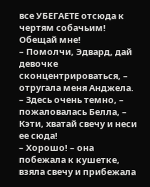все УБЕГАЕТЕ отсюда к чертям собачьим! Обещай мне!
– Помолчи, Эдвард, дай девочке сконцентрироваться, – отругала меня Анджела.
– Здесь очень темно, – пожаловалась Белла, – Кэти, хватай свечу и неси ее сюда!
– Хорошо! – она побежала к кушетке, взяла свечу и прибежала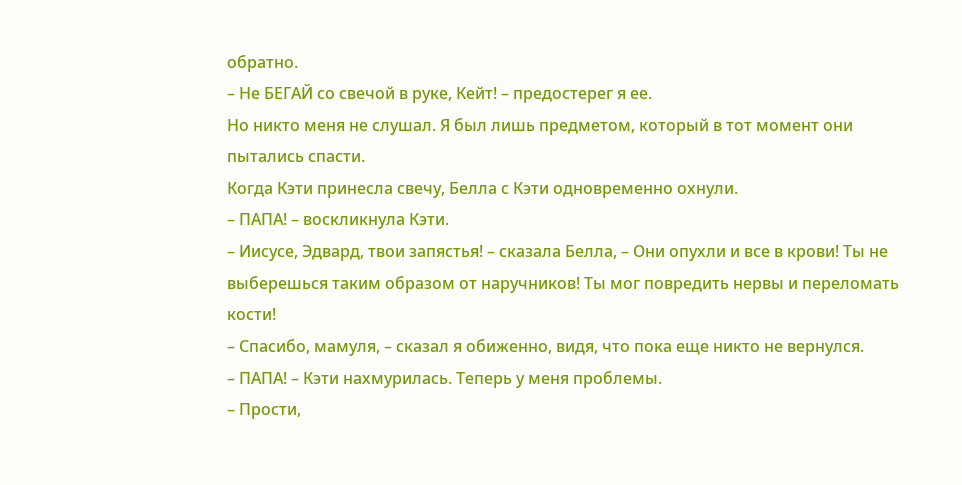обратно.
– Не БЕГАЙ со свечой в руке, Кейт! – предостерег я ее.
Но никто меня не слушал. Я был лишь предметом, который в тот момент они пытались спасти.
Когда Кэти принесла свечу, Белла с Кэти одновременно охнули.
– ПАПА! – воскликнула Кэти.
– Иисусе, Эдвард, твои запястья! – сказала Белла, – Они опухли и все в крови! Ты не выберешься таким образом от наручников! Ты мог повредить нервы и переломать кости!
– Спасибо, мамуля, – сказал я обиженно, видя, что пока еще никто не вернулся.
– ПАПА! – Кэти нахмурилась. Теперь у меня проблемы.
– Прости,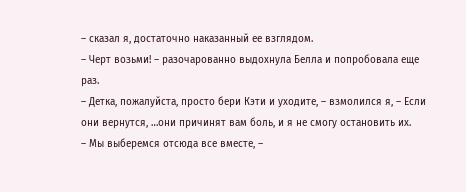– сказал я, достаточно наказанный ее взглядом.
– Черт возьми! – разочарованно выдохнула Белла и попробовала еще раз.
– Детка, пожалуйста, просто бери Кэти и уходите, – взмолился я, – Если они вернутся, …они причинят вам боль, и я не смогу остановить их.
– Мы выберемся отсюда все вместе, –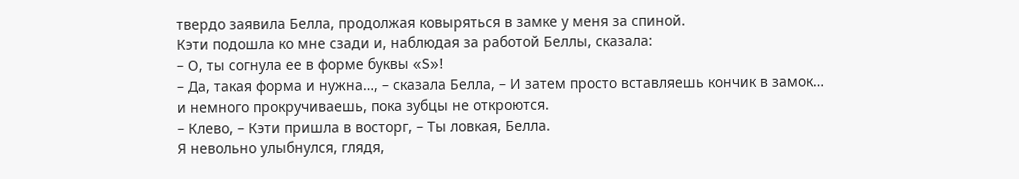твердо заявила Белла, продолжая ковыряться в замке у меня за спиной.
Кэти подошла ко мне сзади и, наблюдая за работой Беллы, сказала:
– О, ты согнула ее в форме буквы «S»!
– Да, такая форма и нужна…, – сказала Белла, – И затем просто вставляешь кончик в замок… и немного прокручиваешь, пока зубцы не откроются.
– Клево, – Кэти пришла в восторг, – Ты ловкая, Белла.
Я невольно улыбнулся, глядя,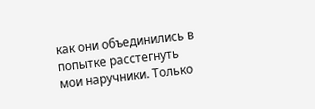как они объединились в попытке расстегнуть мои наручники. Только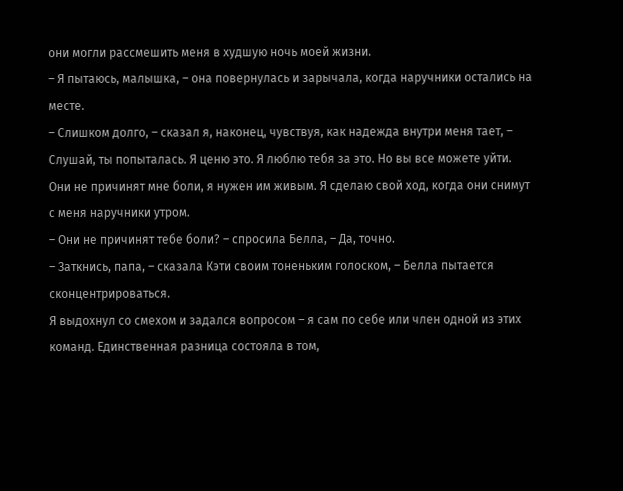они могли рассмешить меня в худшую ночь моей жизни.
– Я пытаюсь, малышка, – она повернулась и зарычала, когда наручники остались на месте.
– Слишком долго, – сказал я, наконец, чувствуя, как надежда внутри меня тает, – Слушай, ты попыталась. Я ценю это. Я люблю тебя за это. Но вы все можете уйти. Они не причинят мне боли, я нужен им живым. Я сделаю свой ход, когда они снимут с меня наручники утром.
– Они не причинят тебе боли? – спросила Белла, – Да, точно.
– Заткнись, папа, – сказала Кэти своим тоненьким голоском, – Белла пытается сконцентрироваться.
Я выдохнул со смехом и задался вопросом – я сам по себе или член одной из этих команд. Единственная разница состояла в том,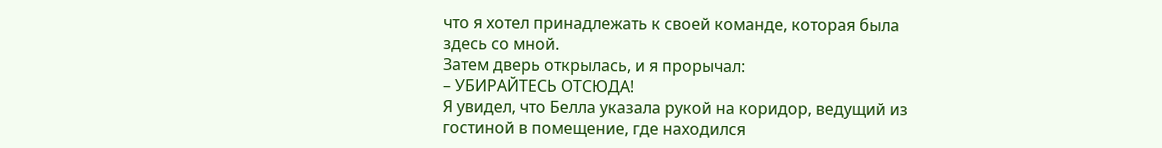что я хотел принадлежать к своей команде, которая была здесь со мной.
Затем дверь открылась, и я прорычал:
– УБИРАЙТЕСЬ ОТСЮДА!
Я увидел, что Белла указала рукой на коридор, ведущий из гостиной в помещение, где находился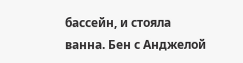бассейн, и стояла ванна. Бен с Анджелой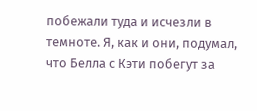побежали туда и исчезли в темноте. Я, как и они, подумал, что Белла с Кэти побегут за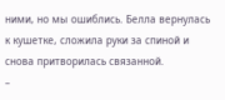ними, но мы ошиблись. Белла вернулась к кушетке, сложила руки за спиной и снова притворилась связанной.
–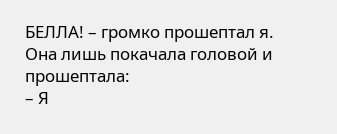БЕЛЛА! – громко прошептал я.
Она лишь покачала головой и прошептала:
– Я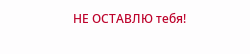НЕ ОСТАВЛЮ тебя!